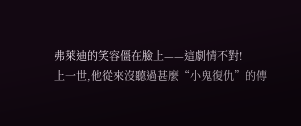弗萊迪的笑容僵在臉上——這劇情不對!
上一世,他從來沒聽過甚麼“小鬼復仇”的傳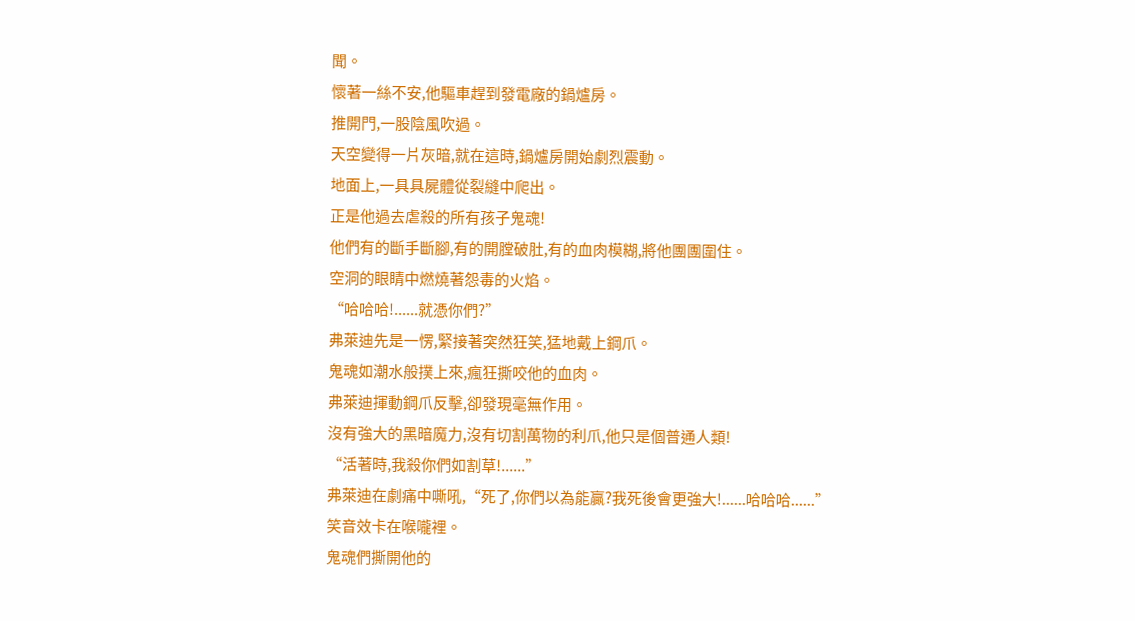聞。
懷著一絲不安,他驅車趕到發電廠的鍋爐房。
推開門,一股陰風吹過。
天空變得一片灰暗,就在這時,鍋爐房開始劇烈震動。
地面上,一具具屍體從裂縫中爬出。
正是他過去虐殺的所有孩子鬼魂!
他們有的斷手斷腳,有的開膛破肚,有的血肉模糊,將他團團圍住。
空洞的眼睛中燃燒著怨毒的火焰。
“哈哈哈!......就憑你們?”
弗萊迪先是一愣,緊接著突然狂笑,猛地戴上鋼爪。
鬼魂如潮水般撲上來,瘋狂撕咬他的血肉。
弗萊迪揮動鋼爪反擊,卻發現毫無作用。
沒有強大的黑暗魔力,沒有切割萬物的利爪,他只是個普通人類!
“活著時,我殺你們如割草!......”
弗萊迪在劇痛中嘶吼,“死了,你們以為能贏?我死後會更強大!......哈哈哈......”
笑音效卡在喉嚨裡。
鬼魂們撕開他的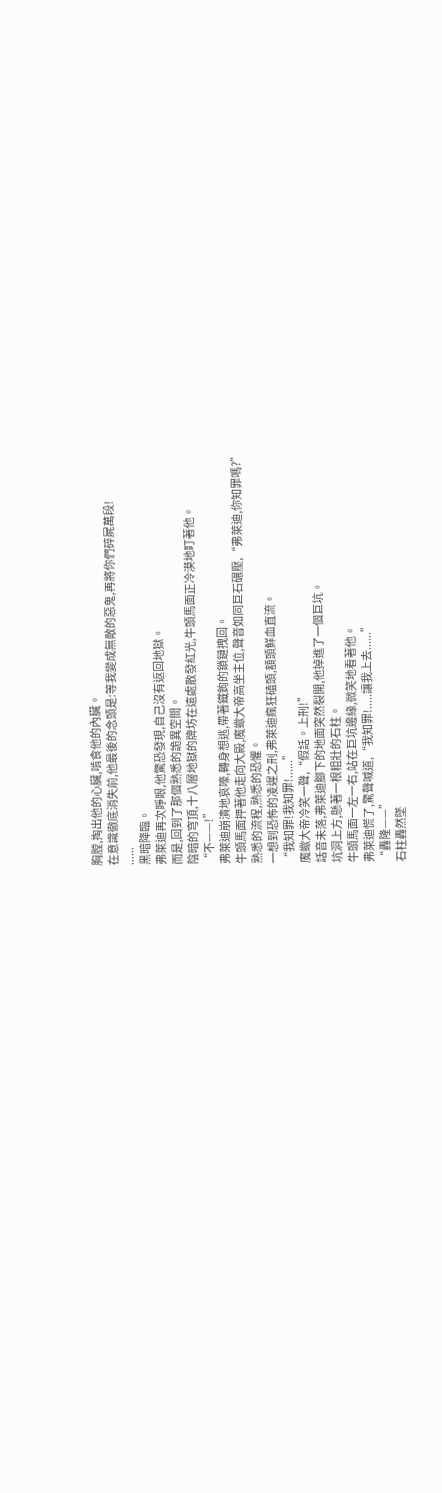胸膛,掏出他的心臟,啃食他的內臟。
在意識徹底消失前,他最後的念頭是:等我變成無敵的惡鬼,再將你們碎屍萬段!
......
黑暗降臨。
弗萊迪再次睜眼,他驚恐發現,自己沒有返回地獄。
而是,回到了那個熟悉的詭異空間。
陰暗的穹頂,十八層地獄的牌坊在遠處散發紅光,牛頭馬面正冷漠地盯著他。
“不——!”
弗萊迪崩潰地哀嚎,轉身想逃,帶著鐵鉤的鎖鏈拽回。
牛頭馬面押著他走向大殿,魔蠍大帝高坐主位,聲音如同巨石碾壓,“弗萊迪,你知罪嗎?”
熟悉的流程,熟悉的恐懼。
一想到恐怖的凌遲之刑,弗萊迪瘋狂磕頭,額頭鮮血直流。
“我知罪!我知罪!......”
魔蠍大帝冷笑一聲,“假話。上刑!”
話音未落,弗萊迪腳下的地面突然裂開,他掉進了一個巨坑。
坑洞上方,懸著一根粗壯的石柱。
牛頭馬面一左一右,站在巨坑邊緣,微笑地看著他。
弗萊迪慌了,驚聲喊道,“我知罪!.....讓我上去......”
“轟隆——”
石柱轟然墜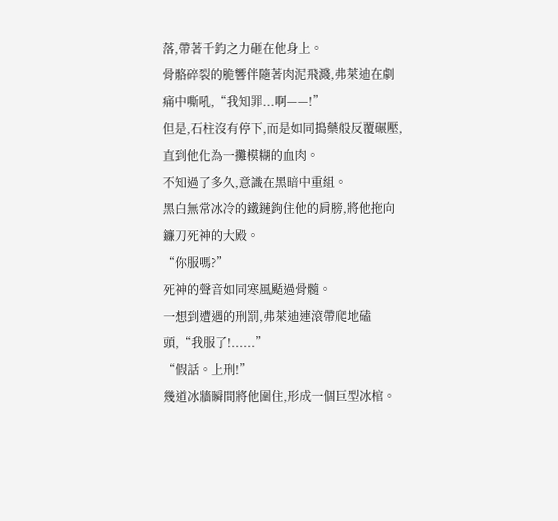落,帶著千鈞之力砸在他身上。
骨骼碎裂的脆響伴隨著肉泥飛濺,弗萊迪在劇痛中嘶吼,“我知罪...啊——!”
但是,石柱沒有停下,而是如同搗藥般反覆碾壓,直到他化為一攤模糊的血肉。
不知過了多久,意識在黑暗中重組。
黑白無常冰冷的鐵鏈鉤住他的肩膀,將他拖向鐮刀死神的大殿。
“你服嗎?”
死神的聲音如同寒風颳過骨髓。
一想到遭遇的刑罰,弗萊迪連滾帶爬地磕頭,“我服了!......”
“假話。上刑!”
幾道冰牆瞬間將他圍住,形成一個巨型冰棺。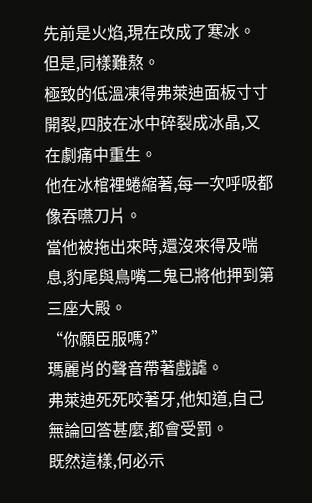先前是火焰,現在改成了寒冰。
但是,同樣難熬。
極致的低溫凍得弗萊迪面板寸寸開裂,四肢在冰中碎裂成冰晶,又在劇痛中重生。
他在冰棺裡蜷縮著,每一次呼吸都像吞嚥刀片。
當他被拖出來時,還沒來得及喘息,豹尾與鳥嘴二鬼已將他押到第三座大殿。
“你願臣服嗎?”
瑪麗肖的聲音帶著戲謔。
弗萊迪死死咬著牙,他知道,自己無論回答甚麼,都會受罰。
既然這樣,何必示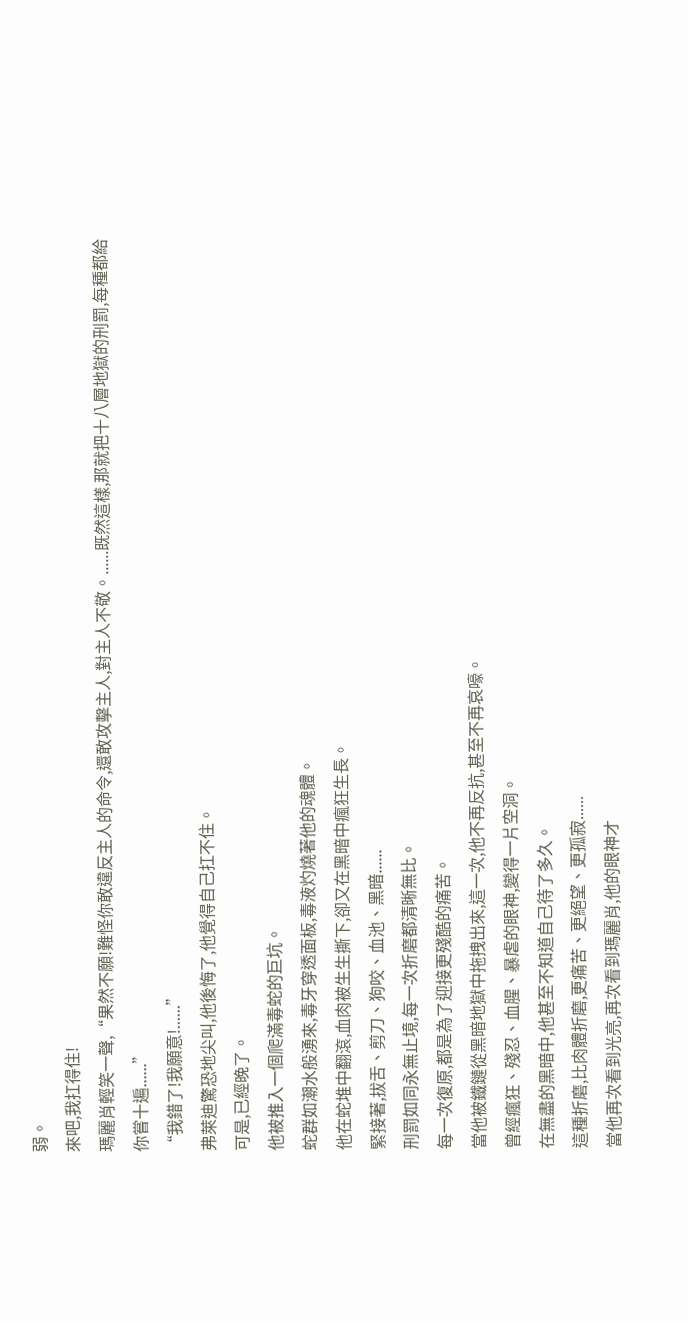弱。
來吧,我扛得住!
瑪麗肖輕笑一聲,“果然不願!難怪你敢違反主人的命令,還敢攻擊主人,對主人不敬。......既然這樣,那就把十八層地獄的刑罰,每種都給你嘗十遍......”
“我錯了!我願意!......”
弗萊迪驚恐地尖叫,他後悔了,他覺得自己扛不住。
可是,已經晚了。
他被推入一個爬滿毒蛇的巨坑。
蛇群如潮水般湧來,毒牙穿透面板,毒液灼燒著他的魂體。
他在蛇堆中翻滾,血肉被生生撕下,卻又在黑暗中瘋狂生長。
緊接著,拔舌、剪刀、狗咬、血池、黑暗......
刑罰如同永無止境,每一次折磨都清晰無比。
每一次復原,都是為了迎接更殘酷的痛苦。
當他被鐵鏈從黑暗地獄中拖拽出來,這一次,他不再反抗,甚至不再哀嚎。
曾經瘋狂、殘忍、血腥、暴虐的眼神,變得一片空洞。
在無盡的黑暗中,他甚至不知道自己待了多久。
這種折磨,比肉體折磨,更痛苦、更絕望、更孤寂......
當他再次看到光亮,再次看到瑪麗肖,他的眼神才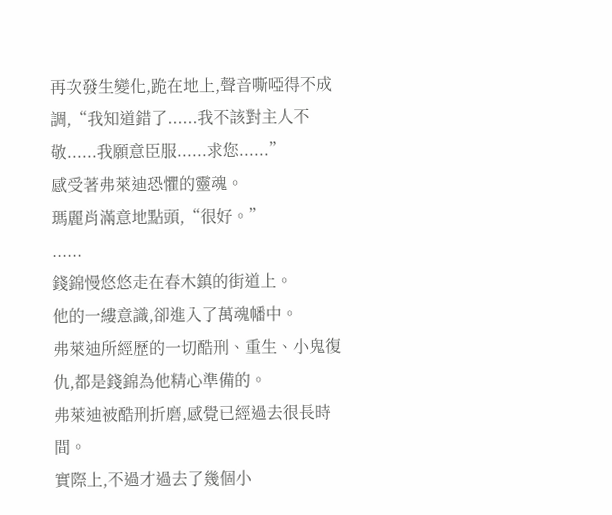再次發生變化,跪在地上,聲音嘶啞得不成調,“我知道錯了......我不該對主人不敬......我願意臣服......求您......”
感受著弗萊迪恐懼的靈魂。
瑪麗肖滿意地點頭,“很好。”
......
錢錦慢悠悠走在春木鎮的街道上。
他的一縷意識,卻進入了萬魂幡中。
弗萊迪所經歷的一切酷刑、重生、小鬼復仇,都是錢錦為他精心準備的。
弗萊迪被酷刑折磨,感覺已經過去很長時間。
實際上,不過才過去了幾個小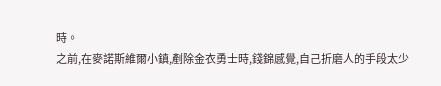時。
之前,在麥諾斯維爾小鎮,剷除金衣勇士時,錢錦感覺,自己折磨人的手段太少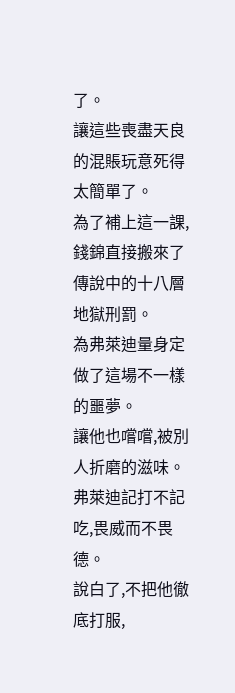了。
讓這些喪盡天良的混賬玩意死得太簡單了。
為了補上這一課,錢錦直接搬來了傳說中的十八層地獄刑罰。
為弗萊迪量身定做了這場不一樣的噩夢。
讓他也嚐嚐,被別人折磨的滋味。
弗萊迪記打不記吃,畏威而不畏德。
說白了,不把他徹底打服,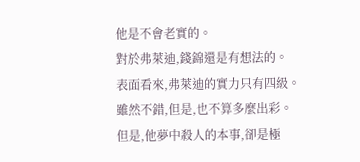他是不會老實的。
對於弗萊迪,錢錦還是有想法的。
表面看來,弗萊迪的實力只有四級。
雖然不錯,但是,也不算多麼出彩。
但是,他夢中殺人的本事,卻是極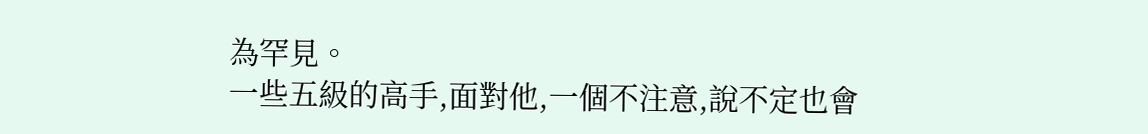為罕見。
一些五級的高手,面對他,一個不注意,說不定也會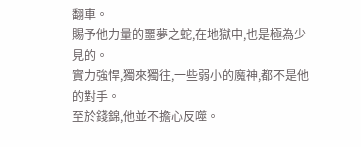翻車。
賜予他力量的噩夢之蛇,在地獄中,也是極為少見的。
實力強悍,獨來獨往,一些弱小的魔神,都不是他的對手。
至於錢錦,他並不擔心反噬。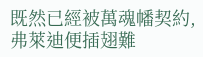既然已經被萬魂幡契約,弗萊迪便插翅難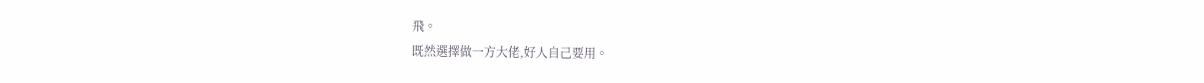飛。
既然選擇做一方大佬,好人自己要用。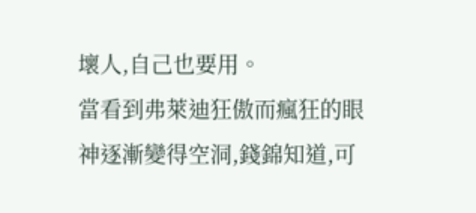壞人,自己也要用。
當看到弗萊迪狂傲而瘋狂的眼神逐漸變得空洞,錢錦知道,可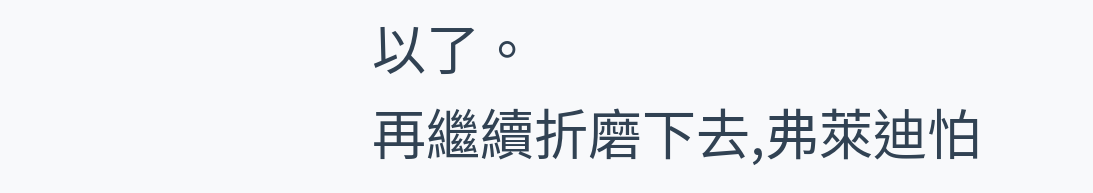以了。
再繼續折磨下去,弗萊迪怕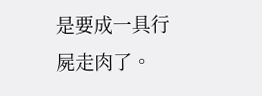是要成一具行屍走肉了。